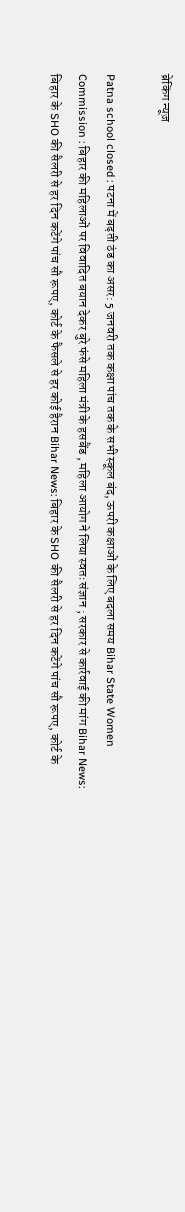ब्रेकिंग न्यूज़

Patna school closed : पटना में बढ़ती ठंड का असर: 5 जनवरी तक कक्षा पांच तक के सभी स्कूल बंद, ऊपरी कक्षाओं के लिए बदला समय Bihar State Women Commission : बिहार की महिलाओं पर विवादित बयान देकर बुरे फंसे महिला मंत्री के हसबैंड , महिला आयोग ने लिया स्वतः संज्ञान ; सरकार से कार्रवाई की मांग Bihar News: बिहार के SHO की सैलरी से हर दिन कटेंगे पांच सौ रूपए, कोर्ट के फैसले से हर कोई हैरान Bihar News: बिहार के SHO की सैलरी से हर दिन कटेंगे पांच सौ रूपए, कोर्ट के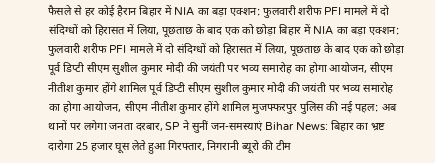फैसले से हर कोई हैरान बिहार में NIA का बड़ा एक्शन: फुलवारी शरीफ PFI मामले में दो संदिग्धों को हिरासत में लिया, पूछताछ के बाद एक को छोड़ा बिहार में NIA का बड़ा एक्शन: फुलवारी शरीफ PFI मामले में दो संदिग्धों को हिरासत में लिया, पूछताछ के बाद एक को छोड़ा पूर्व डिप्टी सीएम सुशील कुमार मोदी की जयंती पर भव्य समारोह का होगा आयोजन, सीएम नीतीश कुमार होंगे शामिल पूर्व डिप्टी सीएम सुशील कुमार मोदी की जयंती पर भव्य समारोह का होगा आयोजन, सीएम नीतीश कुमार होंगे शामिल मुजफ्फरपुर पुलिस की नई पहल: अब थानों पर लगेगा जनता दरबार, SP ने सुनीं जन-समस्याएं Bihar News: बिहार का भ्रष्ट दारोगा 25 हजार घूस लेते हुआ गिरफ्तार, निगरानी ब्यूरो की टीम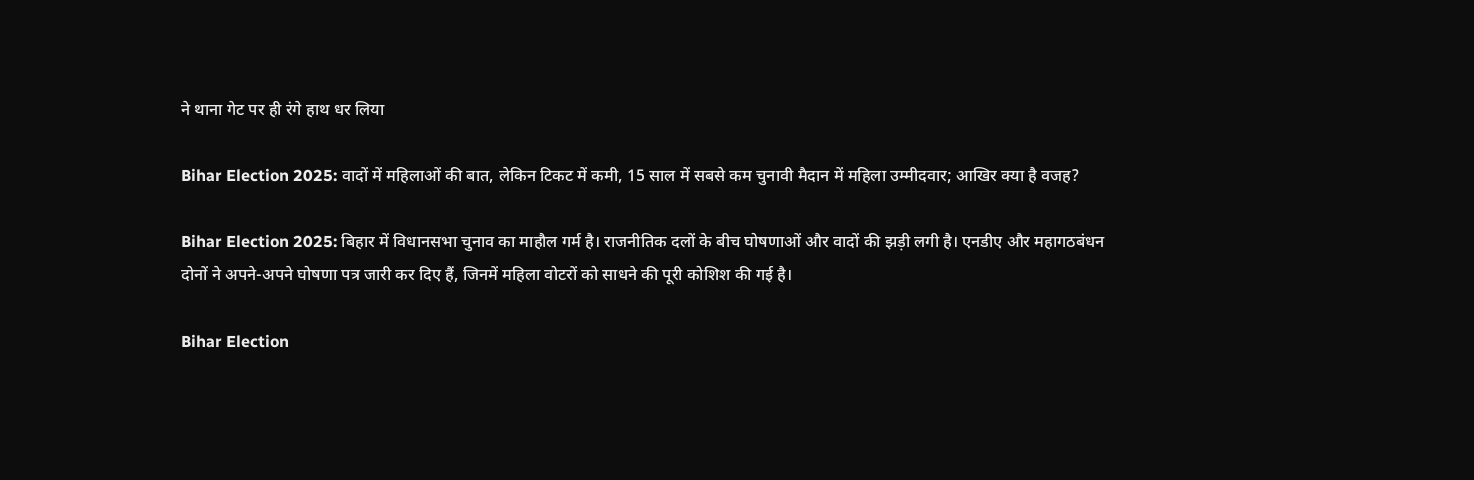ने थाना गेट पर ही रंगे हाथ धर लिया

Bihar Election 2025: वादों में महिलाओं की बात, लेकिन टिकट में कमी, 15 साल में सबसे कम चुनावी मैदान में महिला उम्मीदवार; आखिर क्या है वजह?

Bihar Election 2025: बिहार में विधानसभा चुनाव का माहौल गर्म है। राजनीतिक दलों के बीच घोषणाओं और वादों की झड़ी लगी है। एनडीए और महागठबंधन दोनों ने अपने-अपने घोषणा पत्र जारी कर दिए हैं, जिनमें महिला वोटरों को साधने की पूरी कोशिश की गई है।

Bihar Election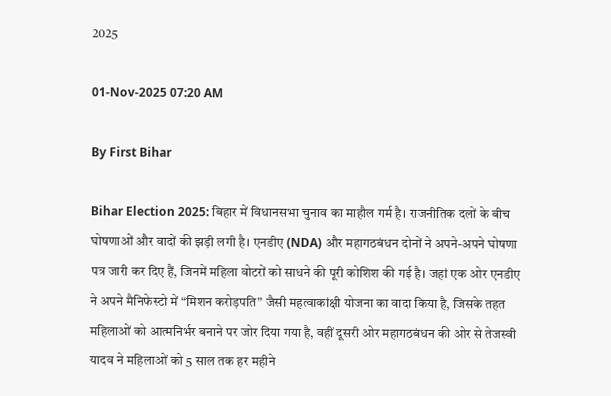2025

01-Nov-2025 07:20 AM

By First Bihar

Bihar Election 2025: बिहार में विधानसभा चुनाव का माहौल गर्म है। राजनीतिक दलों के बीच घोषणाओं और वादों की झड़ी लगी है। एनडीए (NDA) और महागठबंधन दोनों ने अपने-अपने घोषणा पत्र जारी कर दिए हैं, जिनमें महिला वोटरों को साधने की पूरी कोशिश की गई है। जहां एक ओर एनडीए ने अपने मैनिफेस्टो में “मिशन करोड़पति” जैसी महत्वाकांक्षी योजना का वादा किया है, जिसके तहत महिलाओं को आत्मनिर्भर बनाने पर जोर दिया गया है, वहीं दूसरी ओर महागठबंधन की ओर से तेजस्वी यादव ने महिलाओं को 5 साल तक हर महीने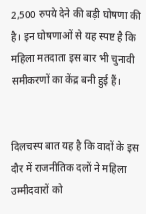2,500 रुपये देने की बड़ी घोषणा की है। इन घोषणाओं से यह स्पष्ट है कि महिला मतदाता इस बार भी चुनावी समीकरणों का केंद्र बनी हुई हैं।


दिलचस्प बात यह है कि वादों के इस दौर में राजनीतिक दलों ने महिला उम्मीदवारों को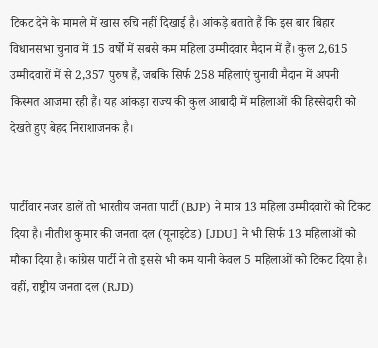टिकट देने के मामले में खास रुचि नहीं दिखाई है। आंकड़े बताते हैं कि इस बार बिहार विधानसभा चुनाव में 15 वर्षों में सबसे कम महिला उम्मीदवार मैदान में हैं। कुल 2,615 उम्मीदवारों में से 2,357 पुरुष हैं, जबकि सिर्फ 258 महिलाएं चुनावी मैदान में अपनी किस्मत आजमा रही हैं। यह आंकड़ा राज्य की कुल आबादी में महिलाओं की हिस्सेदारी को देखते हुए बेहद निराशाजनक है।


पार्टीवार नजर डालें तो भारतीय जनता पार्टी (BJP) ने मात्र 13 महिला उम्मीदवारों को टिकट दिया है। नीतीश कुमार की जनता दल (यूनाइटेड) [JDU] ने भी सिर्फ 13 महिलाओं को मौका दिया है। कांग्रेस पार्टी ने तो इससे भी कम यानी केवल 5 महिलाओं को टिकट दिया है। वहीं, राष्ट्रीय जनता दल (RJD)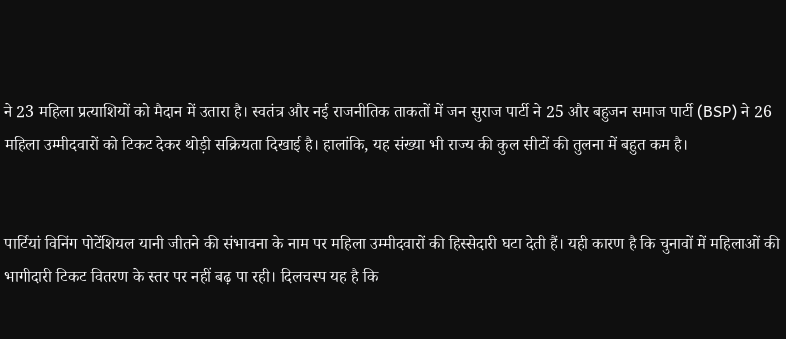ने 23 महिला प्रत्याशियों को मैदान में उतारा है। स्वतंत्र और नई राजनीतिक ताकतों में जन सुराज पार्टी ने 25 और बहुजन समाज पार्टी (BSP) ने 26 महिला उम्मीदवारों को टिकट देकर थोड़ी सक्रियता दिखाई है। हालांकि, यह संख्या भी राज्य की कुल सीटों की तुलना में बहुत कम है।


पार्टियां विनिंग पोटेंशियल यानी जीतने की संभावना के नाम पर महिला उम्मीदवारों की हिस्सेदारी घटा देती हैं। यही कारण है कि चुनावों में महिलाओं की भागीदारी टिकट वितरण के स्तर पर नहीं बढ़ पा रही। दिलचस्प यह है कि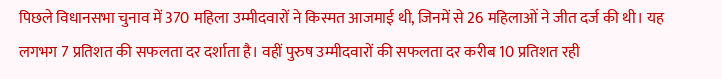पिछले विधानसभा चुनाव में 370 महिला उम्मीदवारों ने किस्मत आजमाई थी, जिनमें से 26 महिलाओं ने जीत दर्ज की थी। यह लगभग 7 प्रतिशत की सफलता दर दर्शाता है। वहीं पुरुष उम्मीदवारों की सफलता दर करीब 10 प्रतिशत रही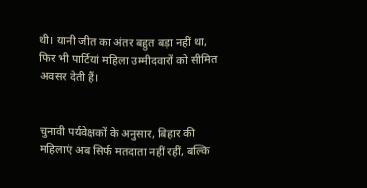थी। यानी जीत का अंतर बहुत बड़ा नहीं था, फिर भी पार्टियां महिला उम्मीदवारों को सीमित अवसर देती हैं।


चुनावी पर्यवेक्षकों के अनुसार, बिहार की महिलाएं अब सिर्फ मतदाता नहीं रहीं, बल्कि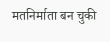मतनिर्माता बन चुकी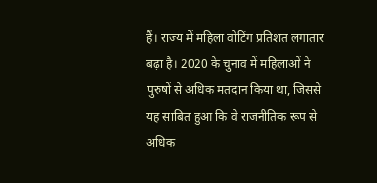हैं। राज्य में महिला वोटिंग प्रतिशत लगातार बढ़ा है। 2020 के चुनाव में महिलाओं ने पुरुषों से अधिक मतदान किया था, जिससे यह साबित हुआ कि वे राजनीतिक रूप से अधिक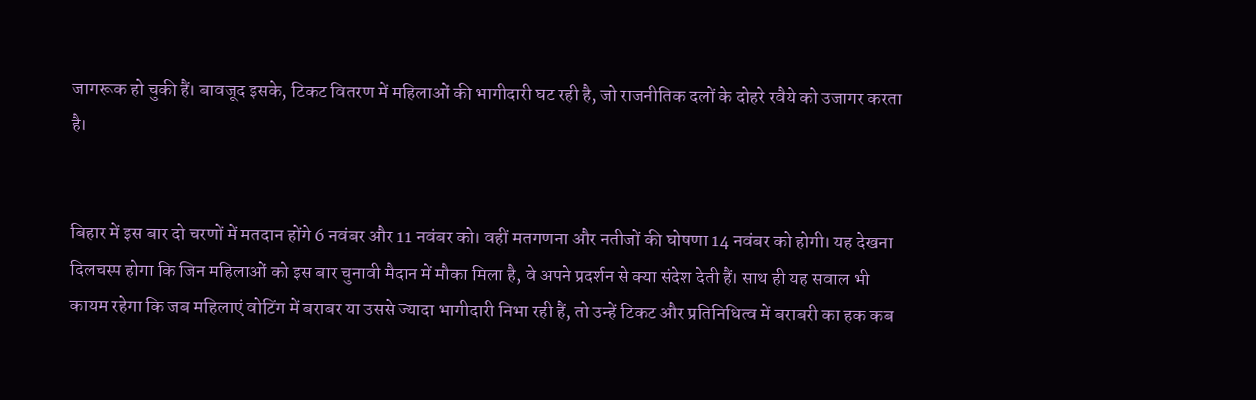जागरूक हो चुकी हैं। बावजूद इसके, टिकट वितरण में महिलाओं की भागीदारी घट रही है, जो राजनीतिक दलों के दोहरे रवैये को उजागर करता है।


बिहार में इस बार दो चरणों में मतदान होंगे 6 नवंबर और 11 नवंबर को। वहीं मतगणना और नतीजों की घोषणा 14 नवंबर को होगी। यह देखना दिलचस्प होगा कि जिन महिलाओं को इस बार चुनावी मैदान में मौका मिला है, वे अपने प्रदर्शन से क्या संदेश देती हैं। साथ ही यह सवाल भी कायम रहेगा कि जब महिलाएं वोटिंग में बराबर या उससे ज्यादा भागीदारी निभा रही हैं, तो उन्हें टिकट और प्रतिनिधित्व में बराबरी का हक कब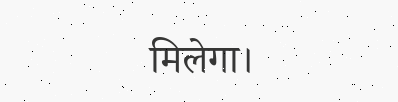मिलेगा।